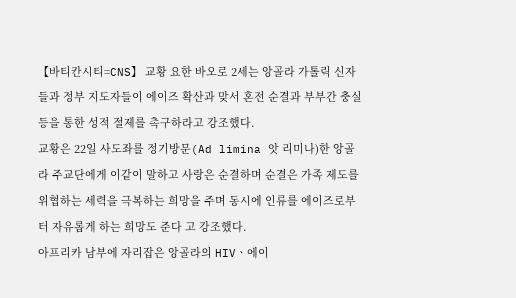【바티칸시티=CNS】 교황 요한 바오로 2세는 앙골라 가톨릭 신자들과 정부 지도자들이 에이즈 확산과 맞서 혼전 순결과 부부간 충실 등을 통한 성적 절제를 촉구하라고 강조했다.
교황은 22일 사도좌를 정기방문(Ad limina 앗 리미나)한 앙골라 주교단에게 이같이 말하고 사랑은 순결하며 순결은 가족 제도를 위협하는 세력을 극복하는 희망을 주며 동시에 인류를 에이즈로부터 자유롭게 하는 희망도 준다 고 강조했다.
아프리카 남부에 자리잡은 앙골라의 HIVㆍ에이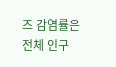즈 감염률은 전체 인구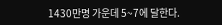1430만명 가운데 5~7에 달한다.